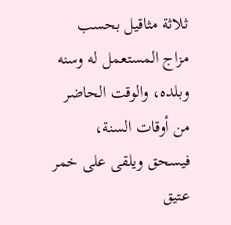ثلاثة مثاقيل بحسب مزاج المستعمل له وسنه وبلده، والوقت الحاضر من أوقات السنة، فيسحق ويلقى على خمر عتيق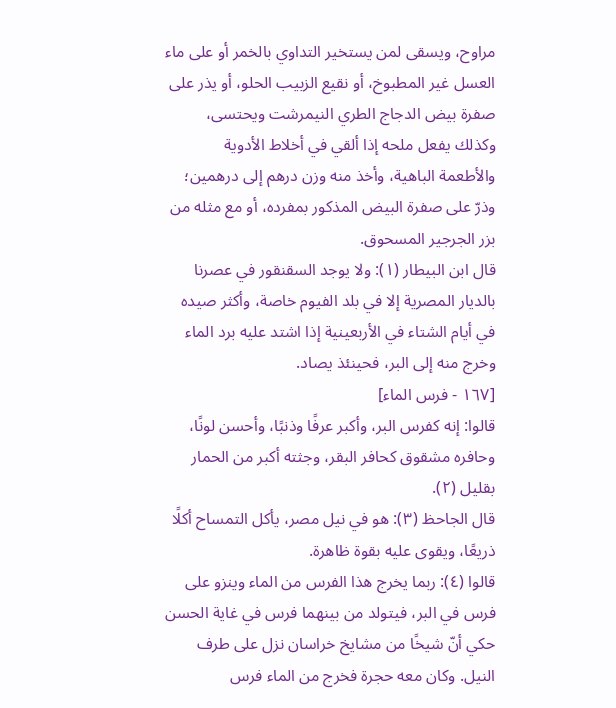مراوح، ويسقى لمن يستخير التداوي بالخمر أو على ماء العسل غير المطبوخ، أو نقيع الزبيب الحلو، أو يذر على صفرة بيض الدجاج الطري النيمرشت ويحتسى، وكذلك يفعل ملحه إذا ألقي في أخلاط الأدوية والأطعمة الباهية، وأخذ منه وزن درهم إلى درهمين؛ وذرّ على صفرة البيض المذكور بمفرده، أو مع مثله من بزر الجرجير المسحوق.
قال ابن البيطار (١): ولا يوجد السقنقور في عصرنا بالديار المصرية إلا في بلد الفيوم خاصة، وأكثر صيده في أيام الشتاء في الأربعينية إذا اشتد عليه برد الماء وخرج منه إلى البر، فحينئذ يصاد.
[١٦٧ - فرس الماء]
قالوا: إنه كفرس البر، وأكبر عرفًا وذنبًا، وأحسن لونًا، وحافره مشقوق كحافر البقر، وجثته أكبر من الحمار بقليل (٢).
قال الجاحظ (٣): هو في نيل مصر، يأكل التمساح أكلًا ذريعًا، ويقوى عليه بقوة ظاهرة.
قالوا (٤): ربما يخرج هذا الفرس من الماء وينزو على فرس في البر، فيتولد من بينهما فرس في غاية الحسن حكي أنّ شيخًا من مشايخ خراسان نزل على طرف النيل. وكان معه حجرة فخرج من الماء فرس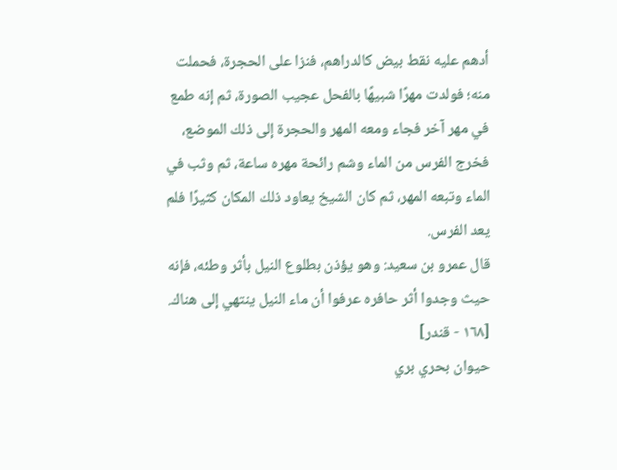أدهم عليه نقط بيض كالدراهم، فنزا على الحجرة، فحملت منه؛ فولدت مهرًا شبيهًا بالفحل عجيب الصورة، ثم إنه طمع في مهر آخر فجاء ومعه المهر والحجرة إلى ذلك الموضع، فخرج الفرس من الماء وشم رائحة مهره ساعة، ثم وثب في الماء وتبعه المهر، ثم كان الشيخ يعاود ذلك المكان كثيرًا فلم يعد الفرس.
قال عمرو بن سعيد: وهو يؤذن بطلوع النيل بأثر وطئه، فإنه حيث وجدوا أثر حافره عرفوا أن ماء النيل ينتهي إلى هناك.
[١٦٨ - قندر]
حيوان بحري بري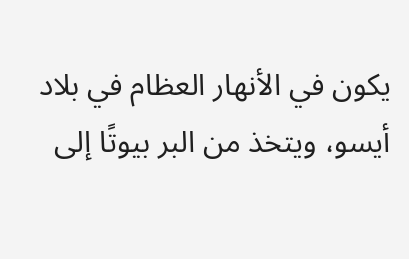يكون في الأنهار العظام في بلاد أيسو، ويتخذ من البر بيوتًا إلى